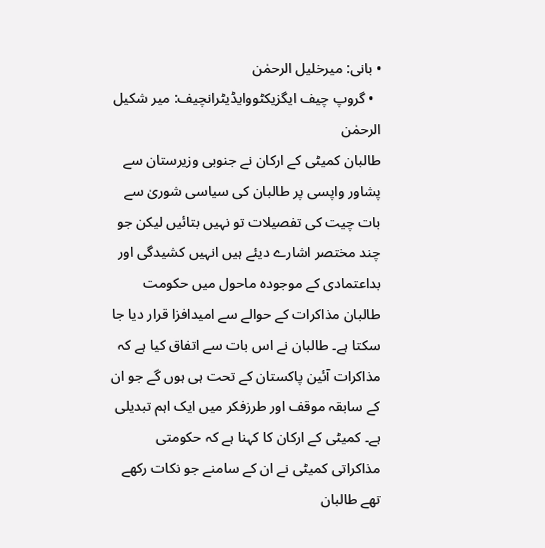• بانی: میرخلیل الرحمٰن
  • گروپ چیف ایگزیکٹووایڈیٹرانچیف: میر شکیل الرحمٰن
طالبان کمیٹی کے ارکان نے جنوبی وزیرستان سے پشاور واپسی پر طالبان کی سیاسی شوریٰ سے بات چیت کی تفصیلات تو نہیں بتائیں لیکن جو چند مختصر اشارے دیئے ہیں انہیں کشیدگی اور بداعتمادی کے موجودہ ماحول میں حکومت طالبان مذاکرات کے حوالے سے امیدافزا قرار دیا جا سکتا ہے۔ طالبان نے اس بات سے اتفاق کیا ہے کہ مذاکرات آئین پاکستان کے تحت ہی ہوں گے جو ان کے سابقہ موقف اور طرزفکر میں ایک اہم تبدیلی ہے۔ کمیٹی کے ارکان کا کہنا ہے کہ حکومتی مذاکراتی کمیٹی نے ان کے سامنے جو نکات رکھے تھے طالبان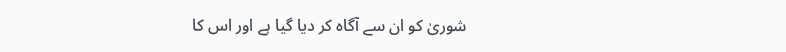شوریٰ کو ان سے آگاہ کر دیا گیا ہے اور اس کا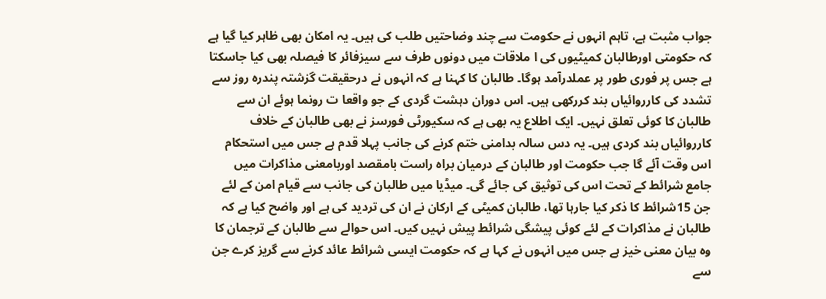جواب مثبت ہے، تاہم انہوں نے حکومت سے چند وضاحتیں طلب کی ہیں۔ یہ امکان بھی ظاہر کیا گیا ہے کہ حکومتی اورطالبان کمیٹیوں کی ا ملاقات میں دونوں طرف سے سیزفائر کا فیصلہ بھی کیا جاسکتا ہے جس پر فوری طور پر عملدرآمد ہوگا۔ طالبان کا کہنا ہے کہ انہوں نے درحقیقت گزشتہ پندرہ روز سے تشدد کی کارروائیاں بند کررکھی ہیں۔ اس دوران دہشت گردی کے جو واقعا ت رونما ہوئے ان سے طالبان کا کوئی تعلق نہیں۔ ایک اطلاع یہ بھی ہے کہ سکیورٹی فورسز نے بھی طالبان کے خلاف کارروائیاں بند کردی ہیں۔ یہ دس سالہ بدامنی ختم کرنے کی جانب پہلا قدم ہے جس میں استحکام اس وقت آئے گا جب حکومت اور طالبان کے درمیان براہ راست بامقصد اوربامعنی مذاکرات میں جامع شرائط کے تحت اس کی توثیق کی جائے گی۔ میڈیا میں طالبان کی جانب سے قیام امن کے لئے جن 15شرائط کا ذکر کیا جارہا تھا، طالبان کمیٹی کے ارکان نے ان کی تردید کی ہے اور واضح کیا ہے کہ طالبان نے مذاکرات کے لئے کوئی پیشگی شرائط پیش نہیں کیں۔ اس حوالے سے طالبان کے ترجمان کا وہ بیان معنی خیز ہے جس میں انہوں نے کہا ہے کہ حکومت ایسی شرائط عائد کرنے سے گریز کرے جن سے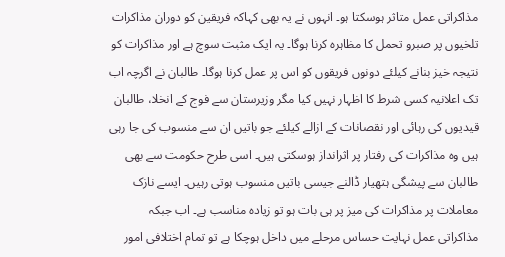مذاکراتی عمل متاثر ہوسکتا ہو۔ انہوں نے یہ بھی کہاکہ فریقین کو دوران مذاکرات تلخیوں پر صبرو تحمل کا مظاہرہ کرنا ہوگا۔ یہ ایک مثبت سوچ ہے اور مذاکرات کو نتیجہ خیز بنانے کیلئے دونوں فریقوں کو اس پر عمل کرنا ہوگا۔ طالبان نے اگرچہ اب تک اعلانیہ کسی شرط کا اظہار نہیں کیا مگر وزیرستان سے فوج کے انخلا، طالبان قیدیوں کی رہائی اور نقصانات کے ازالے کیلئے جو باتیں ان سے منسوب کی جا رہی ہیں وہ مذاکرات کی رفتار پر اثرانداز ہوسکتی ہیں۔ اسی طرح حکومت سے بھی طالبان سے پیشگی ہتھیار ڈالنے جیسی باتیں منسوب ہوتی رہیں۔ ایسے نازک معاملات پر مذاکرات کی میز پر ہی بات ہو تو زیادہ مناسب ہے۔ اب جبکہ مذاکراتی عمل نہایت حساس مرحلے میں داخل ہوچکا ہے تو تمام اختلافی امور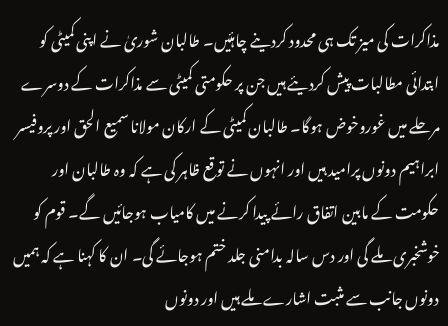مذاکرات کی میز تک ہی محدود کردینے چاہئیں۔ طالبان شوریٰ نے اپنی کمیٹی کو ابتدائی مطالبات پیش کردیئے ہیں جن پر حکومتی کمیٹی سے مذاکرات کے دوسرے مرحلے میں غوروخوض ہوگا۔ طالبان کمیٹی کے ارکان مولانا سمیع الحق اور پروفیسر ابراہیم دونوں پرامید ہیں اور انہوں نے توقع ظاہر کی ہے کہ وہ طالبان اور حکومت کے مابین اتفاق رائے پیدا کرنے میں کامیاب ہوجائیں گے۔ قوم کو خوشخبری ملے گی اور دس سالہ بدامنی جلد ختم ہوجائے گی۔ ان کا کہنا ہے کہ ہمیں دونوں جانب سے مثبت اشارے ملے ہیں اور دونوں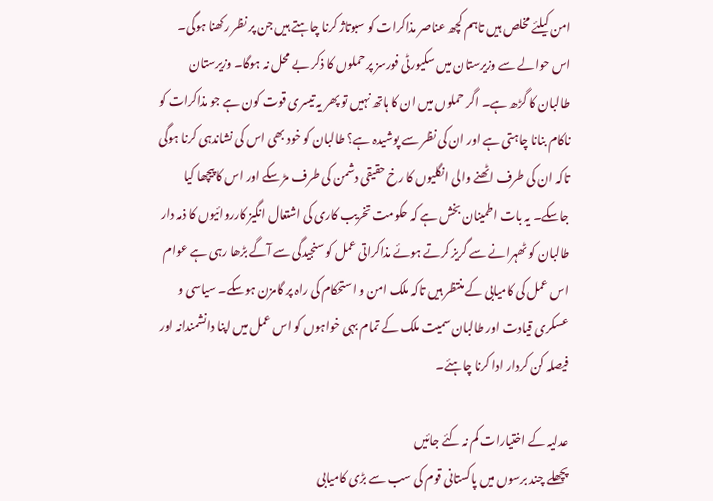امن کیلئے مخلص ہیں تاہم کچھ عناصر مذاکرات کو سبوتاژ کرنا چاہتے ہیں جن پر نظر رکھنا ہوگی۔ اس حوالے سے وزیرستان میں سکیورٹی فورسز پر حملوں کا ذکر بے محل نہ ہوگا۔ وزیرستان طالبان کا گڑھ ہے۔ اگر حملوں میں ان کا ہاتھ نہیں تو پھر یہ تیسری قوت کون ہے جو مذاکرات کو ناکام بنانا چاہتی ہے اور ان کی نظر سے پوشیدہ ہے؟ طالبان کو خود بھی اس کی نشاندہی کرنا ہوگی تاکہ ان کی طرف اٹھنے والی انگلیوں کا رخ حقیقی دشمن کی طرف مڑ سکے اور اس کا پیچھا کیا جاسکے۔ یہ بات اطمینان بخش ہے کہ حکومت تخریب کاری کی اشتعال انگیز کارروائیوں کا ذمہ دار طالبان کو ٹھہرانے سے گریز کرتے ہوئے مذاکراتی عمل کو سنجیدگی سے آگے بڑھا رہی ہے عوام اس عمل کی کامیابی کے منتظر ہیں تاکہ ملک امن و استحکام کی راہ پر گامزن ہوسکے۔ سیاسی و عسکری قیادت اور طالبان سمیت ملک کے تمام بہی خواہوں کو اس عمل میں اپنا دانشمندانہ اور فیصلہ کن کردار ادا کرنا چاہئے۔

عدلیہ کے اختیارات کم نہ کئے جائیں
پچھلے چند برسوں میں پاکستانی قوم کی سب سے بڑی کامیابی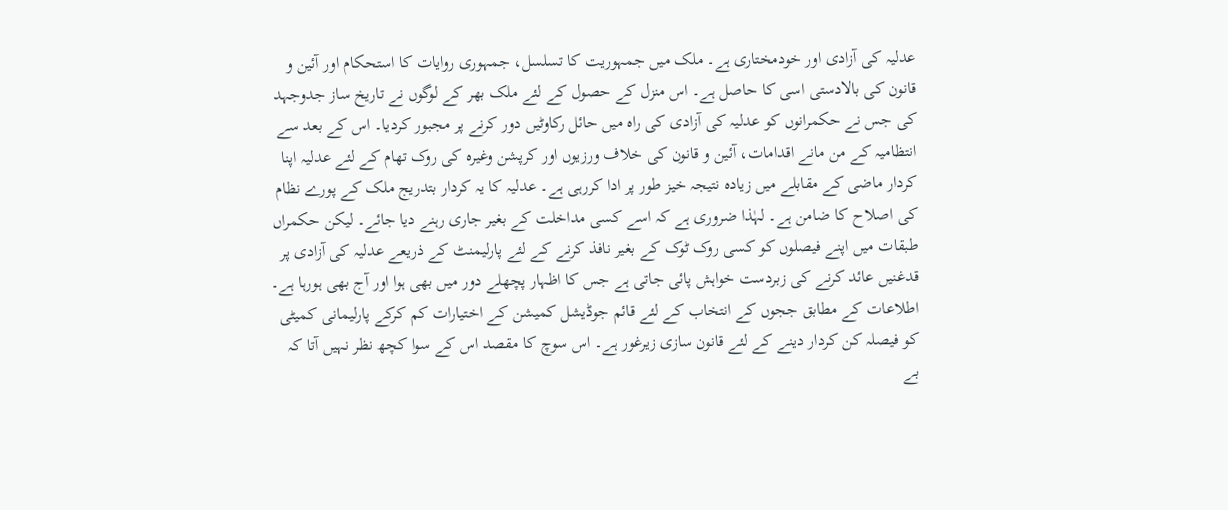عدلیہ کی آزادی اور خودمختاری ہے۔ ملک میں جمہوریت کا تسلسل، جمہوری روایات کا استحکام اور آئین و قانون کی بالادستی اسی کا حاصل ہے۔ اس منزل کے حصول کے لئے ملک بھر کے لوگوں نے تاریخ ساز جدوجہد کی جس نے حکمرانوں کو عدلیہ کی آزادی کی راہ میں حائل رکاوٹیں دور کرنے پر مجبور کردیا۔ اس کے بعد سے انتظامیہ کے من مانے اقدامات، آئین و قانون کی خلاف ورزیوں اور کرپشن وغیرہ کی روک تھام کے لئے عدلیہ اپنا کردار ماضی کے مقابلے میں زیادہ نتیجہ خیز طور پر ادا کررہی ہے۔ عدلیہ کا یہ کردار بتدریج ملک کے پورے نظام کی اصلاح کا ضامن ہے۔ لہٰذا ضروری ہے کہ اسے کسی مداخلت کے بغیر جاری رہنے دیا جائے۔ لیکن حکمراں طبقات میں اپنے فیصلوں کو کسی روک ٹوک کے بغیر نافذ کرنے کے لئے پارلیمنٹ کے ذریعے عدلیہ کی آزادی پر قدغنیں عائد کرنے کی زبردست خواہش پائی جاتی ہے جس کا اظہار پچھلے دور میں بھی ہوا اور آج بھی ہورہا ہے۔ اطلاعات کے مطابق ججوں کے انتخاب کے لئے قائم جوڈیشل کمیشن کے اختیارات کم کرکے پارلیمانی کمیٹی کو فیصلہ کن کردار دینے کے لئے قانون سازی زیرغور ہے۔ اس سوچ کا مقصد اس کے سوا کچھ نظر نہیں آتا کہ بے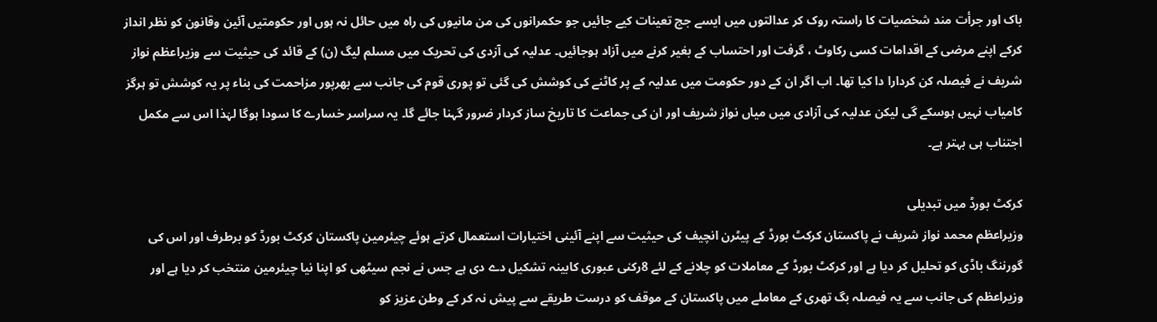باک اور جرأت مند شخصیات کا راستہ روک کر عدالتوں میں ایسے جج تعینات کیے جائیں جو حکمرانوں کی من مانیوں کی راہ میں حائل نہ ہوں اور حکومتیں آئین وقانون کو نظر انداز کرکے اپنے مرضی کے اقدامات کسی رکاوٹ ، گرفت اور احتساب کے بغیر کرنے میں آزاد ہوجائیں۔ عدلیہ کی آزدی کی تحریک میں مسلم لیگ (ن) کے قائد کی حیثیت سے وزیراعظم نواز شریف نے فیصلہ کن کردارا دا کیا تھا۔ اب اگر ان کے دور حکومت میں عدلیہ کے پر کاٹنے کی کوشش کی گئی تو پوری قوم کی جانب سے بھرپور مزاحمت کی بناء پر یہ کوشش تو ہرگز کامیاب نہیں ہوسکے گی لیکن عدلیہ کی آزادی میں میاں نواز شریف اور ان کی جماعت کا تاریخ ساز کردار ضرور گہنا جائے گا۔ یہ سراسر خسارے کا سودا ہوگا لہٰذا اس سے مکمل اجتناب ہی بہتر ہے۔

کرکٹ بورڈ میں تبدیلی
وزیراعظم محمد نواز شریف نے پاکستان کرکٹ بورڈ کے پیٹرن انچیف کی حیثیت سے اپنے آئینی اختیارات استعمال کرتے ہوئے چیئرمین پاکستان کرکٹ بورڈ کو برطرف اور اس کی گورننگ باڈی کو تحلیل کر دیا ہے اور کرکٹ بورڈ کے معاملات کو چلانے کے لئے 8رکنی عبوری کابینہ تشکیل دے دی ہے جس نے نجم سیٹھی کو اپنا نیا چیئرمین منتخب کر دیا ہے اور وزیراعظم کی جانب سے یہ فیصلہ بگ تھری کے معاملے میں پاکستان کے موقف کو درست طریقے سے پیش نہ کر کے وطن عزیز کو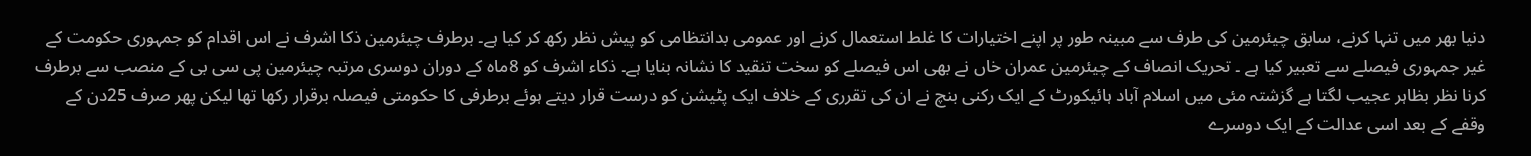دنیا بھر میں تنہا کرنے، سابق چیئرمین کی طرف سے مبینہ طور پر اپنے اختیارات کا غلط استعمال کرنے اور عمومی بدانتظامی کو پیش نظر رکھ کر کیا ہے۔ برطرف چیئرمین ذکا اشرف نے اس اقدام کو جمہوری حکومت کے غیر جمہوری فیصلے سے تعبیر کیا ہے ۔ تحریک انصاف کے چیئرمین عمران خاں نے بھی اس فیصلے کو سخت تنقید کا نشانہ بنایا ہے۔ ذکاء اشرف کو 8ماہ کے دوران دوسری مرتبہ چیئرمین پی سی بی کے منصب سے برطرف کرنا نظر بظاہر عجیب لگتا ہے گزشتہ مئی میں اسلام آباد ہائیکورٹ کے ایک رکنی بنچ نے ان کی تقرری کے خلاف ایک پٹیشن کو درست قرار دیتے ہوئے برطرفی کا حکومتی فیصلہ برقرار رکھا تھا لیکن پھر صرف 25دن کے وقفے کے بعد اسی عدالت کے ایک دوسرے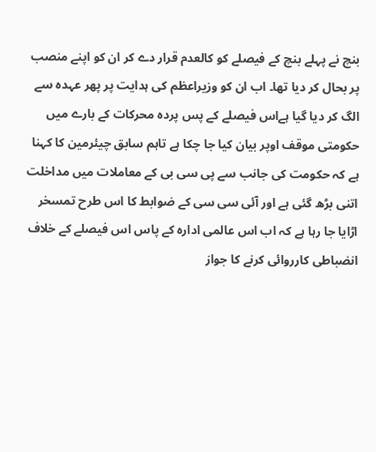بنچ نے پہلے بنچ کے فیصلے کو کالعدم قرار دے کر ان کو اپنے منصب پر بحال کر دیا تھا۔ اب ان کو وزیراعظم کی ہدایت پر پھر عہدہ سے الگ کر دیا گیا ہےاس فیصلے کے پس پردہ محرکات کے بارے میں حکومتی موقف اوپر بیان کیا جا چکا ہے تاہم سابق چیئرمین کا کہنا ہے کہ حکومت کی جانب سے پی سی بی کے معاملات میں مداخلت اتنی بڑھ گئی ہے اور آئی سی سی کے ضوابط کا اس طرح تمسخر اڑایا جا رہا ہے کہ اب اس عالمی ادارہ کے پاس اس فیصلے کے خلاف انضباطی کارروائی کرنے کا جواز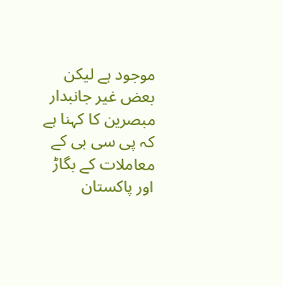موجود ہے لیکن بعض غیر جانبدار مبصرین کا کہنا ہے کہ پی سی بی کے معاملات کے بگاڑ اور پاکستان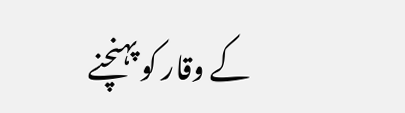کے وقار کو پہنچنے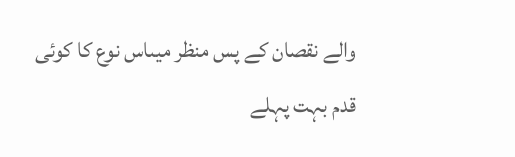والے نقصان کے پس منظر میںاس نوع کا کوئی قدم بہت پہلے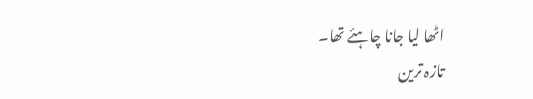اٹھا لیا جانا چاہئے تھا۔
تازہ ترین